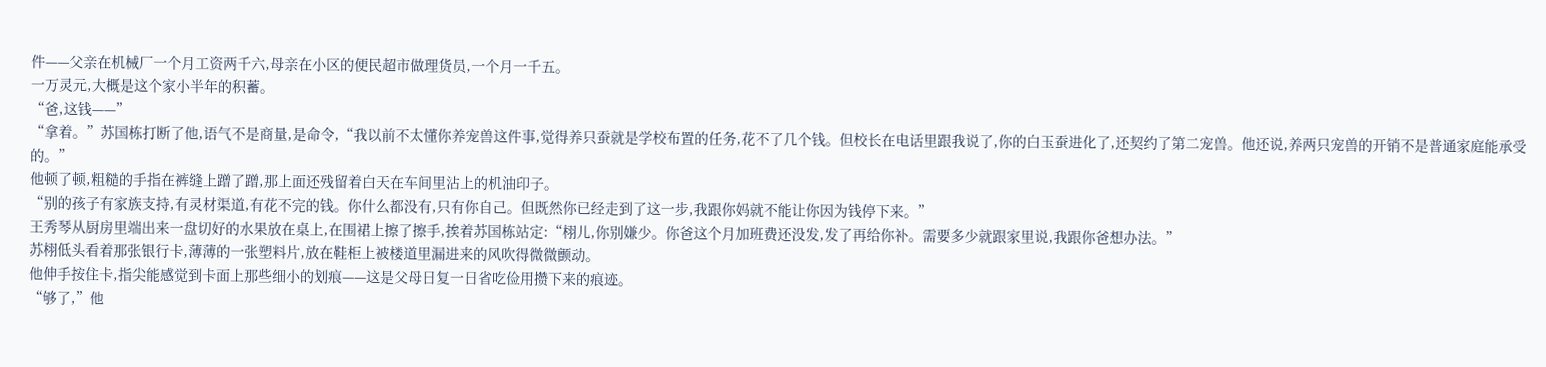件——父亲在机械厂一个月工资两千六,母亲在小区的便民超市做理货员,一个月一千五。
一万灵元,大概是这个家小半年的积蓄。
“爸,这钱——”
“拿着。”苏国栋打断了他,语气不是商量,是命令,“我以前不太懂你养宠兽这件事,觉得养只蚕就是学校布置的任务,花不了几个钱。但校长在电话里跟我说了,你的白玉蚕进化了,还契约了第二宠兽。他还说,养两只宠兽的开销不是普通家庭能承受的。”
他顿了顿,粗糙的手指在裤缝上蹭了蹭,那上面还残留着白天在车间里沾上的机油印子。
“别的孩子有家族支持,有灵材渠道,有花不完的钱。你什么都没有,只有你自己。但既然你已经走到了这一步,我跟你妈就不能让你因为钱停下来。”
王秀琴从厨房里端出来一盘切好的水果放在桌上,在围裙上擦了擦手,挨着苏国栋站定:“栩儿,你别嫌少。你爸这个月加班费还没发,发了再给你补。需要多少就跟家里说,我跟你爸想办法。”
苏栩低头看着那张银行卡,薄薄的一张塑料片,放在鞋柜上被楼道里漏进来的风吹得微微颤动。
他伸手按住卡,指尖能感觉到卡面上那些细小的划痕——这是父母日复一日省吃俭用攒下来的痕迹。
“够了,”他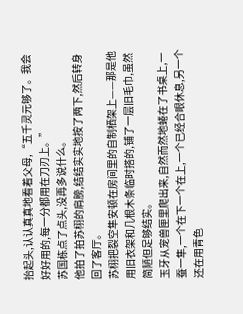抬起头,认认真真地看着父母,“五千灵元够了。我会好好用的,每一分都用在刀刃上。”
苏国栋点了点头,没再多说什么。
他拍了拍苏栩的肩膀,结结实实地按了两下,然后转身回了客厅。
苏栩把裂空隼安顿在房间里的自制栖架上——那是他用旧衣架和几根木条临时搭的,铺了一层旧毛巾,虽然简陋但足够结实。
玉牙从宠兽匣里爬出来,自然而然地蜷在了书桌上,一蚕一隼,一个在下一个在上,一个已经合眼休息,另一个还在用青色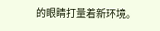的眼睛打量着新环境。